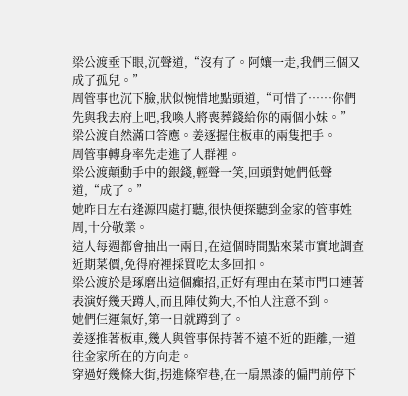梁公渡垂下眼,沉聲道,“沒有了。阿孃一走,我們三個又成了孤兒。”
周管事也沉下臉,狀似惋惜地點頭道,“可惜了……你們先與我去府上吧,我喚人將喪葬錢給你的兩個小妹。”
梁公渡自然滿口答應。姜逐握住板車的兩隻把手。
周管事轉身率先走進了人群裡。
梁公渡顛動手中的銀錢,輕聲一笑,回頭對她們低聲道,“成了。”
她昨日左右逢源四處打聽,很快便探聽到金家的管事姓周,十分敬業。
這人每週都會抽出一兩日,在這個時間點來菜市實地調查近期菜價,免得府裡採買吃太多回扣。
梁公渡於是琢磨出這個癲招,正好有理由在菜市門口連著表演好幾天蹲人,而且陣仗夠大,不怕人注意不到。
她們仨運氣好,第一日就蹲到了。
姜逐推著板車,幾人與管事保持著不遠不近的距離,一道往金家所在的方向走。
穿過好幾條大街,拐進條窄巷,在一扇黑漆的偏門前停下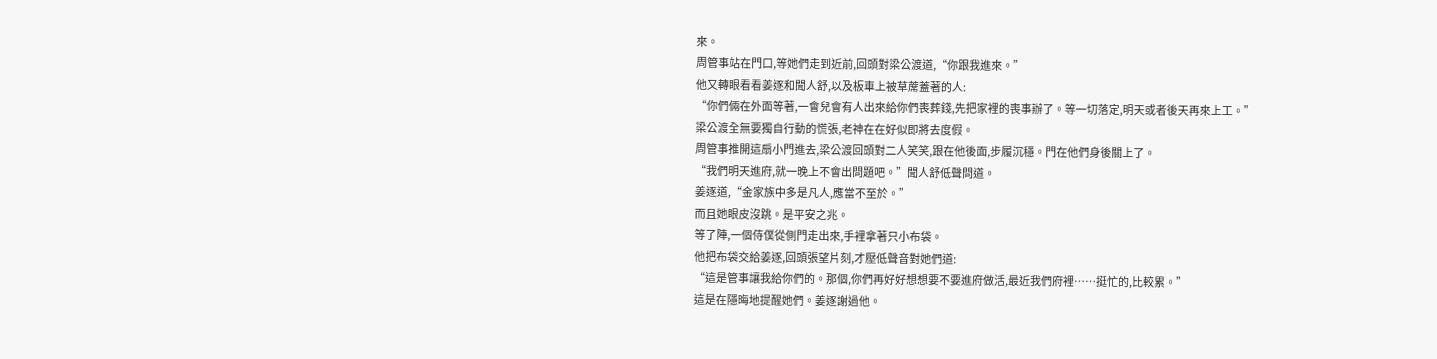來。
周管事站在門口,等她們走到近前,回頭對梁公渡道,“你跟我進來。”
他又轉眼看看姜逐和聞人舒,以及板車上被草蓆蓋著的人:
“你們倆在外面等著,一會兒會有人出來給你們喪葬錢,先把家裡的喪事辦了。等一切落定,明天或者後天再來上工。”
梁公渡全無要獨自行動的慌張,老神在在好似即將去度假。
周管事推開這扇小門進去,梁公渡回頭對二人笑笑,跟在他後面,步履沉穩。門在他們身後關上了。
“我們明天進府,就一晚上不會出問題吧。”聞人舒低聲問道。
姜逐道,“金家族中多是凡人,應當不至於。”
而且她眼皮沒跳。是平安之兆。
等了陣,一個侍僕從側門走出來,手裡拿著只小布袋。
他把布袋交給姜逐,回頭張望片刻,才壓低聲音對她們道:
“這是管事讓我給你們的。那個,你們再好好想想要不要進府做活,最近我們府裡……挺忙的,比較累。”
這是在隱晦地提醒她們。姜逐謝過他。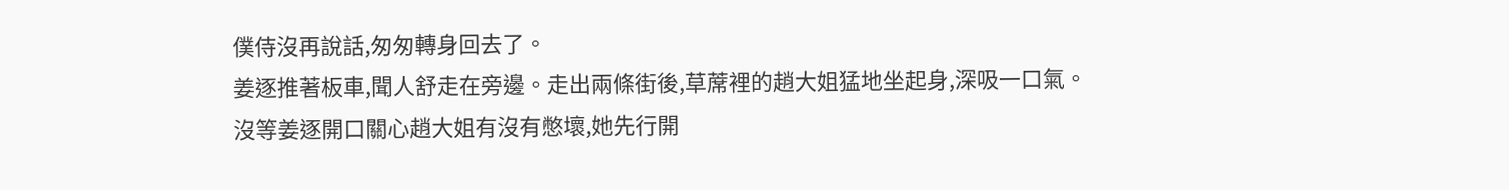僕侍沒再說話,匆匆轉身回去了。
姜逐推著板車,聞人舒走在旁邊。走出兩條街後,草蓆裡的趙大姐猛地坐起身,深吸一口氣。
沒等姜逐開口關心趙大姐有沒有憋壞,她先行開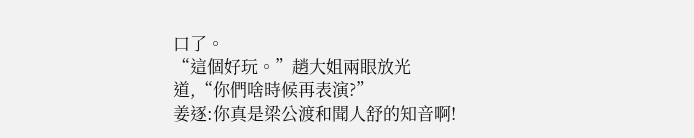口了。
“這個好玩。”趙大姐兩眼放光道,“你們啥時候再表演?”
姜逐:你真是梁公渡和聞人舒的知音啊!